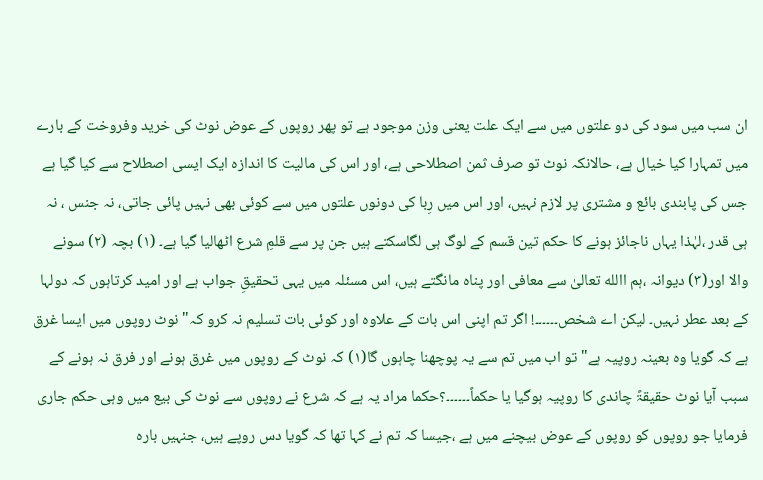ان سب میں سود کی دو علتوں میں سے ایک علت یعنی وزن موجود ہے تو پھر روپوں کے عوض نوٹ کی خرید وفروخت کے بارے میں تمہارا کیا خیال ہے، حالانکہ نوٹ تو صرف ثمن اصطلاحی ہے، اور اس کی مالیت کا اندازہ ایک ایسی اصطلاح سے کیا گیا ہے جس کی پابندی بائع و مشتری پر لازم نہیں، اور اس میں رِبا کی دونوں علتوں میں سے کوئی بھی نہیں پائی جاتی، نہ جنس ، نہ ہی قدر ،لہٰذا یہاں ناجائز ہونے کا حکم تین قسم کے لوگ ہی لگاسکتے ہیں جن پر سے قلمِ شرع اٹھالیا گیا ہے۔ (۱) بچہ (۲) سونے والا اور(۳) دیوانہ ،ہم االله تعالیٰ سے معافی اور پناہ مانگتے ہیں، اس مسئلہ میں یہی تحقیقِ جواب ہے اور امید کرتاہوں کہ دولہا کے بعد عطر نہیں۔ لیکن اے شخص۔۔۔۔۔۔! اگر تم اپنی اس بات کے علاوہ اور کوئی بات تسلیم نہ کرو کہ" نوٹ روپوں میں ایسا غرق ہے کہ گویا وہ بعینہ روپیہ ہے" تو اب میں تم سے یہ پوچھنا چاہوں گا(۱) کہ نوٹ کے روپوں میں غرق ہونے اور فرق نہ ہونے کے سبب آیا نوٹ حقیقۃً چاندی کا روپیہ ہوگیا یا حکماً۔۔۔۔۔۔؟حکما مراد یہ ہے کہ شرع نے روپوں سے نوٹ کی بیع میں وہی حکم جاری فرمایا جو روپوں کو روپوں کے عوض بیچنے میں ہے ،جیسا کہ تم نے کہا تھا کہ گویا دس روپے ہیں، جنہیں بارہ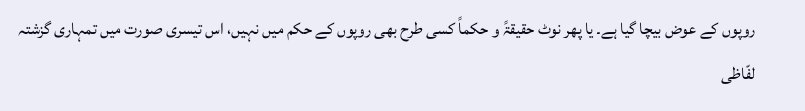روپوں کے عوض بیچا گیا ہے۔ یا پھر نوٹ حقیقۃً و حکماً کسی طرح بھی روپوں کے حکم میں نہیں، اس تیسری صورت میں تمہاری گزشتہ لفّاظی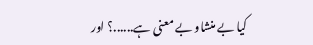کیا بے منشاو بے معنی ہے......؟ اور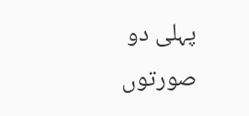پہلی دو صورتوں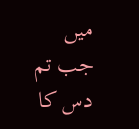میں جب تم دس کا